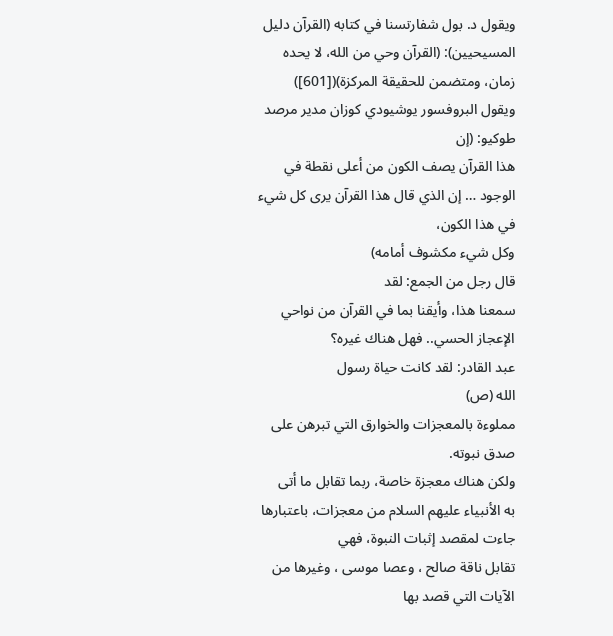ويقول د. بول شفارتسنا في كتابه (القرآن دليل
المسيحيين): (القرآن وحي من الله، لا يحده زمان، ومتضمن للحقيقة المركزة)([601])
ويقول البروفسور يوشيودي كوزان مدير مرصد طوكيو: (إن
هذا القرآن يصف الكون من أعلى نقطة في الوجود … إن الذي قال هذا القرآن يرى كل شيء في هذا الكون،
وكل شيء مكشوف أمامه)
قال رجل من الجمع: لقد
سمعنا هذا، وأيقنا بما في القرآن من نواحي الإعجاز الحسي.. فهل هناك غيره؟
عبد القادر: لقد كانت حياة رسول
الله (ص)
مملوءة بالمعجزات والخوارق التي تبرهن على صدق نبوته.
ولكن هناك معجزة خاصة، ربما تقابل ما أتى
به الأنبياء عليهم السلام من معجزات، باعتبارها جاءت لمقصد إثبات النبوة، فهي
تقابل ناقة صالح ، وعصا موسى ، وغيرها من الآيات التي قصد بها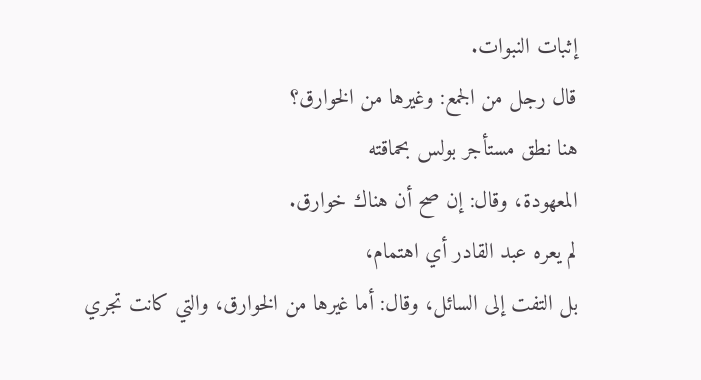إثبات النبوات.
قال رجل من الجمع: وغيرها من الخوارق؟
هنا نطق مستأجر بولس بحماقته
المعهودة، وقال: إن صح أن هناك خوارق.
لم يعره عبد القادر أي اهتمام،
بل التفت إلى السائل، وقال: أما غيرها من الخوارق، والتي كانت تجري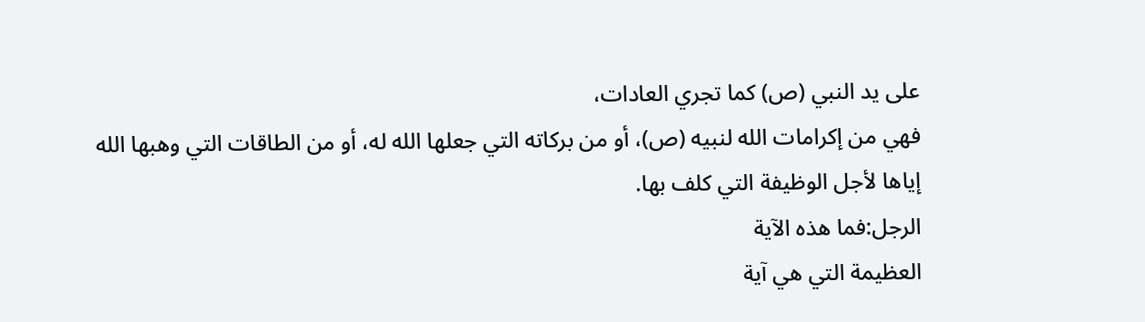على يد النبي (ص) كما تجري العادات،
فهي من إكرامات الله لنبيه (ص)، أو من بركاته التي جعلها الله له، أو من الطاقات التي وهبها الله
إياها لأجل الوظيفة التي كلف بها.
الرجل:فما هذه الآية
العظيمة التي هي آية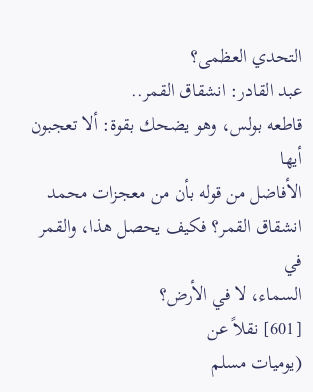التحدي العظمى؟
عبد القادر: انشقاق القمر..
قاطعه بولس، وهو يضحك بقوة: ألا تعجبون أيها
الأفاضل من قوله بأن من معجزات محمد انشقاق القمر؟ فكيف يحصل هذا، والقمر في
السماء، لا في الأرض؟
[601] نقلاً عن
(يوميات مسلم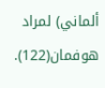ألماني) لمراد هوفمان(122).